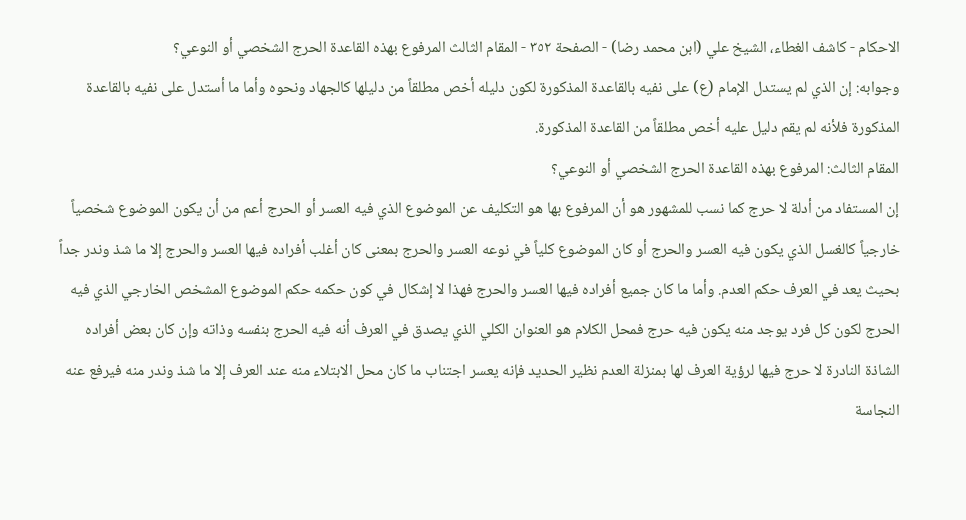الاحكام - كاشف الغطاء، الشيخ علي (ابن محمد رضا) - الصفحة ٣٥٢ - المقام الثالث المرفوع بهذه القاعدة الحرج الشخصي أو النوعي؟
وجوابه: إن الذي لم يستدل الإمام (ع) على نفيه بالقاعدة المذكورة لكون دليله أخص مطلقاً من دليلها كالجهاد ونحوه وأما ما أستدل على نفيه بالقاعدة المذكورة فلأنه لم يقم دليل عليه أخص مطلقاً من القاعدة المذكورة.
المقام الثالث: المرفوع بهذه القاعدة الحرج الشخصي أو النوعي؟
إن المستفاد من أدلة لا حرج كما نسب للمشهور هو أن المرفوع بها هو التكليف عن الموضوع الذي فيه العسر أو الحرج أعم من أن يكون الموضوع شخصياً خارجياً كالغسل الذي يكون فيه العسر والحرج أو كان الموضوع كلياً في نوعه العسر والحرج بمعنى كان أغلب أفراده فيها العسر والحرج إلا ما شذ وندر جداً بحيث يعد في العرف حكم العدم. وأما ما كان جميع أفراده فيها العسر والحرج فهذا لا إشكال في كون حكمه حكم الموضوع المشخص الخارجي الذي فيه الحرج لكون كل فرد يوجد منه يكون فيه حرج فمحل الكلام هو العنوان الكلي الذي يصدق في العرف أنه فيه الحرج بنفسه وذاته وإن كان بعض أفراده الشاذة النادرة لا حرج فيها لرؤية العرف لها بمنزلة العدم نظير الحديد فإنه يعسر اجتناب ما كان محل الابتلاء منه عند العرف إلا ما شذ وندر منه فيرفع عنه النجاسة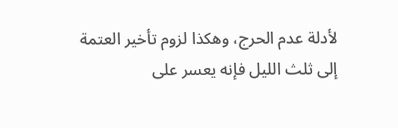لأدلة عدم الحرج، وهكذا لزوم تأخير العتمة إلى ثلث الليل فإنه يعسر على